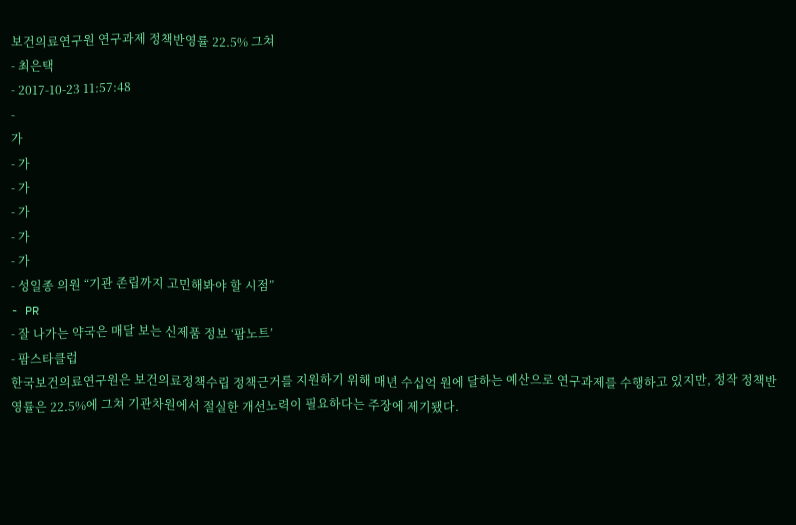보건의료연구원 연구과제 정책반영률 22.5% 그쳐
- 최은택
- 2017-10-23 11:57:48
-
가
- 가
- 가
- 가
- 가
- 가
- 성일종 의원 “기관 존립까지 고민해봐야 할 시점”
- PR
- 잘 나가는 약국은 매달 보는 신제품 정보 ‘팜노트’
- 팜스타클럽
한국보건의료연구원은 보건의료정책수립 정책근거를 지원하기 위해 매년 수십억 원에 달하는 예산으로 연구과제를 수행하고 있지만, 정작 정책반영률은 22.5%에 그쳐 기관차원에서 절실한 개선노력이 필요하다는 주장에 제기됐다.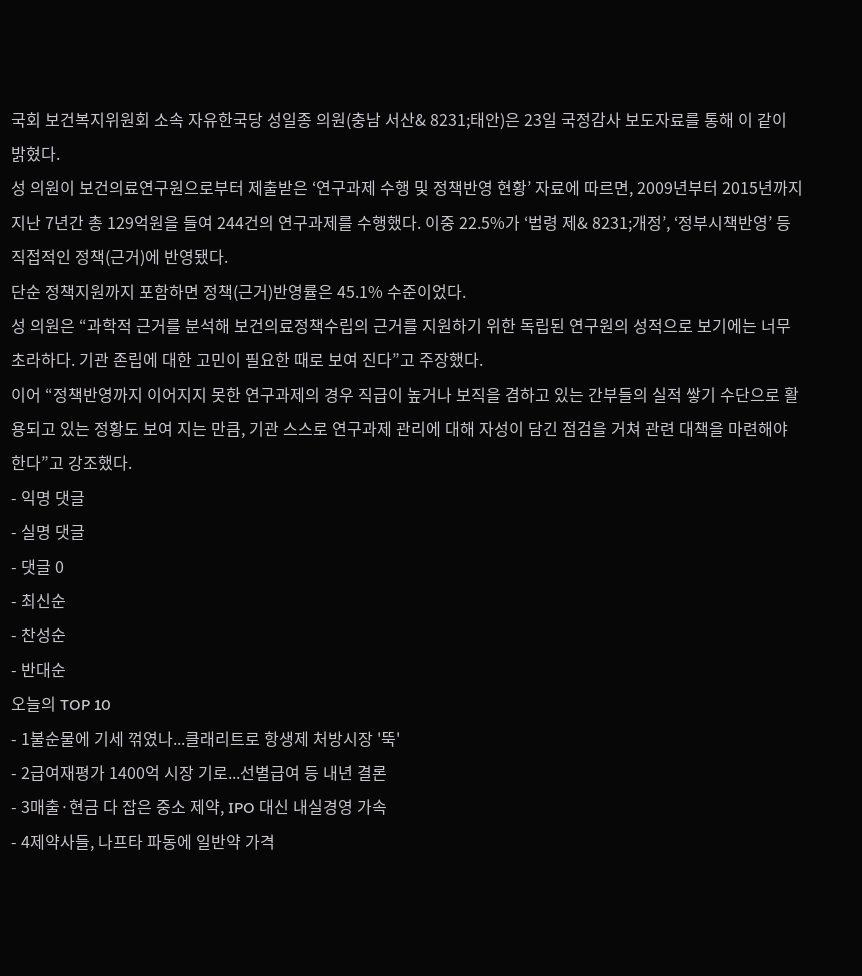국회 보건복지위원회 소속 자유한국당 성일종 의원(충남 서산& 8231;태안)은 23일 국정감사 보도자료를 통해 이 같이 밝혔다.
성 의원이 보건의료연구원으로부터 제출받은 ‘연구과제 수행 및 정책반영 현황’ 자료에 따르면, 2009년부터 2015년까지 지난 7년간 총 129억원을 들여 244건의 연구과제를 수행했다. 이중 22.5%가 ‘법령 제& 8231;개정’, ‘정부시책반영’ 등 직접적인 정책(근거)에 반영됐다.
단순 정책지원까지 포함하면 정책(근거)반영률은 45.1% 수준이었다.
성 의원은 “과학적 근거를 분석해 보건의료정책수립의 근거를 지원하기 위한 독립된 연구원의 성적으로 보기에는 너무 초라하다. 기관 존립에 대한 고민이 필요한 때로 보여 진다”고 주장했다.
이어 “정책반영까지 이어지지 못한 연구과제의 경우 직급이 높거나 보직을 겸하고 있는 간부들의 실적 쌓기 수단으로 활용되고 있는 정황도 보여 지는 만큼, 기관 스스로 연구과제 관리에 대해 자성이 담긴 점검을 거쳐 관련 대책을 마련해야 한다”고 강조했다.
- 익명 댓글
- 실명 댓글
- 댓글 0
- 최신순
- 찬성순
- 반대순
오늘의 TOP 10
- 1불순물에 기세 꺾였나...클래리트로 항생제 처방시장 '뚝'
- 2급여재평가 1400억 시장 기로...선별급여 등 내년 결론
- 3매출·현금 다 잡은 중소 제약, IPO 대신 내실경영 가속
- 4제약사들, 나프타 파동에 일반약 가격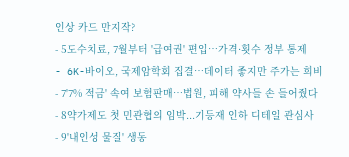인상 카드 만지작?
- 5도수치료, 7월부터 '급여권' 편입…가격·횟수 정부 통제
- 6K-바이오, 국제암학회 집결…데이터 좋지만 주가는 희비
- 7'7% 적금' 속여 보험판매…법원, 피해 약사들 손 들어줬다
- 8약가제도 첫 민관협의 임박...기등재 인하 디테일 관심사
- 9'내인성 물질' 생동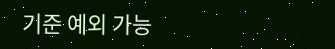기준 예외 가능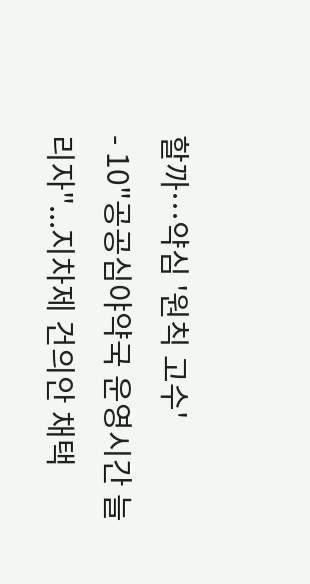할까…약심 '원칙 고수'
- 10"공공심야약국 운영시간 늘리자"...지차제 건의안 채택